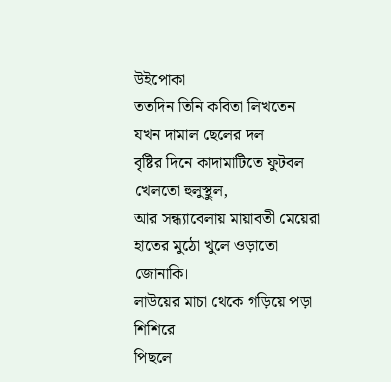উইপোকা
ততদিন তিনি কবিতা লিখতেন
যখন দামাল ছেলের দল
বৃষ্টির দিনে কাদামাটিতে ফুটবল খেলতো হুলুস্থুল,
আর সন্ধ্যাবেলায় মায়াবতী মেয়েরা
হাতের মুঠো খুলে ওড়াতো জোনাকি।
লাউয়ের মাচা থেকে গড়িয়ে পড়া শিশিরে
পিছলে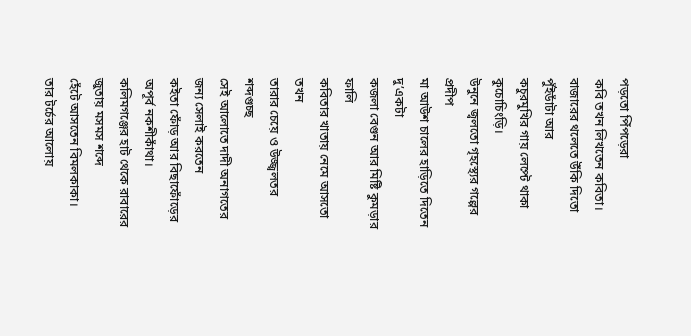পড়তো পিঁপড়েরা
কবি তখন লিখতেন কবিতা।
বাজারের থলেতে উঁকি দিতো পুঁইডাঁটা আর
কচুরমুখির গায় লেপ্টে থাকা কুচোচিংড়ি।
উনুনে জ্বলতো গৃহস্থ্যের গল্পের প্রদীপ
মা আউশ চালের হাড়িতে দিতেন দু’একটা
কজলা বেগুন আর মিষ্টি কুমড়ার ফালি
কবিতার খাতায় নেমে আসতো তখন
তারার চেয়ে ও উজ্জ্বলতর শব্দগুচ্ছ
সেই আলোতে দাদী অনাগতের জন্য সেলাই করতেন
কইতা ফোঁড় আর বিছাফোঁড়ের অপূর্ব নকশীকাঁথা।
কলিমগঞ্জের হাট থেকে রাবারের জুতায় মসমস শব্দে
হেঁটে আসতেন বিমলকাকা।
তার টর্চের আলোয়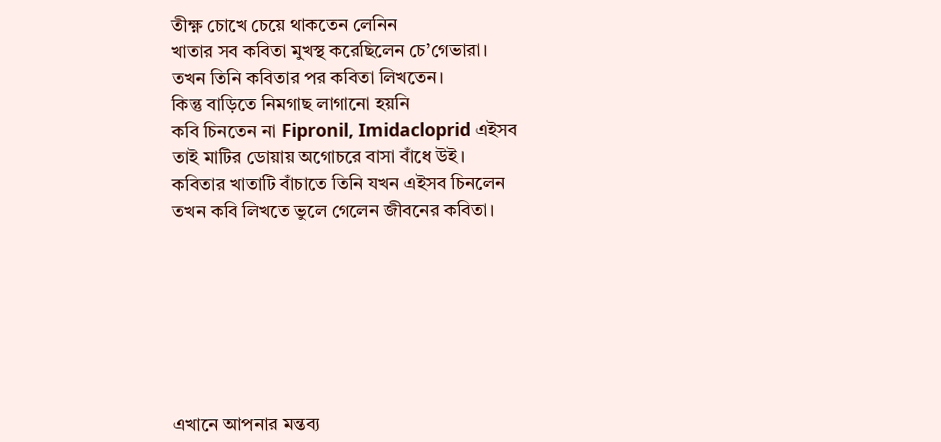তীক্ষ্ণ চোখে চেয়ে থাকতেন লেনিন
খাতার সব কবিতা মুখস্থ করেছিলেন চে’গেভারা।
তখন তিনি কবিতার পর কবিতা লিখতেন।
কিন্তু বাড়িতে নিমগাছ লাগানো হয়নি
কবি চিনতেন না Fipronil, Imidacloprid এইসব
তাই মাটির ডোয়ায় অগোচরে বাসা বাঁধে উই।
কবিতার খাতাটি বাঁচাতে তিনি যখন এইসব চিনলেন
তখন কবি লিখতে ভুলে গেলেন জীবনের কবিতা।







এখানে আপনার মন্তব্য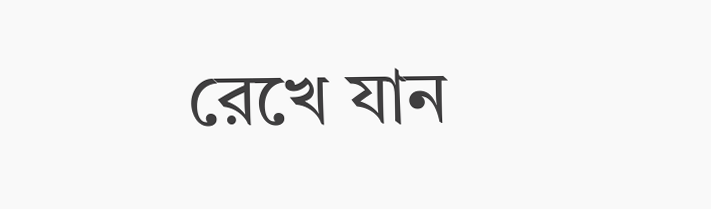রেখে যান